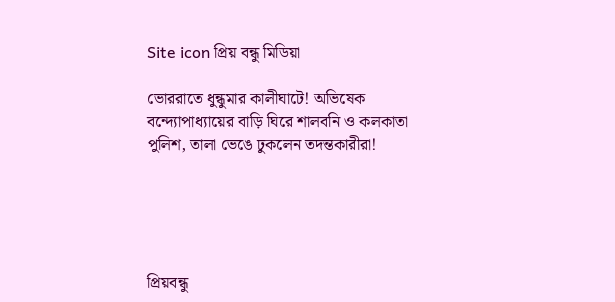Site icon প্রিয় বন্ধু মিডিয়া

ভোররাতে ধুন্ধুমার কালীঘাটে! অভিষেক বন্দ্যোপাধ্যায়ের বাড়ি ঘিরে শালবনি ও কলকাতা পুলিশ, তালা ভেঙে ঢুকলেন তদন্তকারীরা!





প্রিয়বন্ধু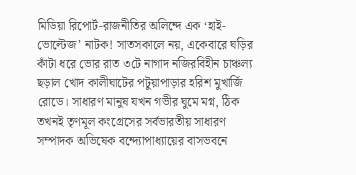মিডিয়া রিপোর্ট-রাজনীতির অলিন্দে এক ‘হাই-ভোল্টেজ’ নাটক! সাতসকালে নয়, একেবারে ঘড়ির কাঁটা ধরে ভোর রাত ৩টে নাগাদ নজিরবিহীন চাঞ্চল্য ছড়াল খোদ কালীঘাটের পটুয়াপাড়ার হরিশ মুখার্জি রোডে। সাধারণ মানুষ যখন গভীর ঘুমে মগ্ন, ঠিক তখনই তৃণমূল কংগ্রেসের সর্বভারতীয় সাধারণ সম্পাদক অভিষেক বন্দ্যোপাধ্যায়ের বাসভবনে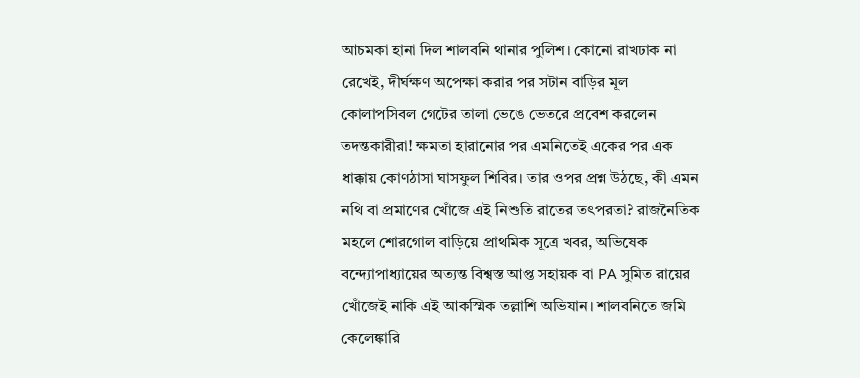আচমকা হানা দিল শালবনি থানার পুলিশ। কোনো রাখঢাক না রেখেই, দীর্ঘক্ষণ অপেক্ষা করার পর সটান বাড়ির মূল কোলাপসিবল গেটের তালা ভেঙে ভেতরে প্রবেশ করলেন তদন্তকারীরা! ক্ষমতা হারানোর পর এমনিতেই একের পর এক ধাক্কায় কোণঠাসা ঘাসফুল শিবির। তার ওপর প্রশ্ন উঠছে, কী এমন নথি বা প্রমাণের খোঁজে এই নিশুতি রাতের তৎপরতা? রাজনৈতিক মহলে শোরগোল বাড়িয়ে প্রাথমিক সূত্রে খবর, অভিষেক বন্দ্যোপাধ্যায়ের অত্যন্ত বিশ্বস্ত আপ্ত সহায়ক বা PA সুমিত রায়ের খোঁজেই নাকি এই আকস্মিক তল্লাশি অভিযান। শালবনিতে জমি কেলেঙ্কারি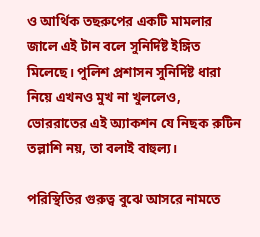ও আর্থিক তছরুপের একটি মামলার জালে এই টান বলে সুনির্দিষ্ট ইঙ্গিত মিলেছে। পুলিশ প্রশাসন সুনির্দিষ্ট ধারা নিয়ে এখনও মুখ না খুললেও, ভোররাতের এই অ্যাকশন যে নিছক রুটিন তল্লাশি নয়, তা বলাই বাহুল্য।

পরিস্থিতির গুরুত্ব বুঝে আসরে নামতে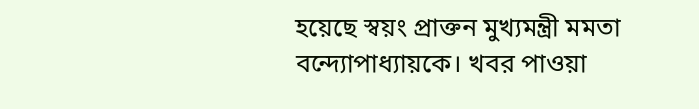হয়েছে স্বয়ং প্রাক্তন মুখ্যমন্ত্রী মমতা বন্দ্যোপাধ্যায়কে। খবর পাওয়া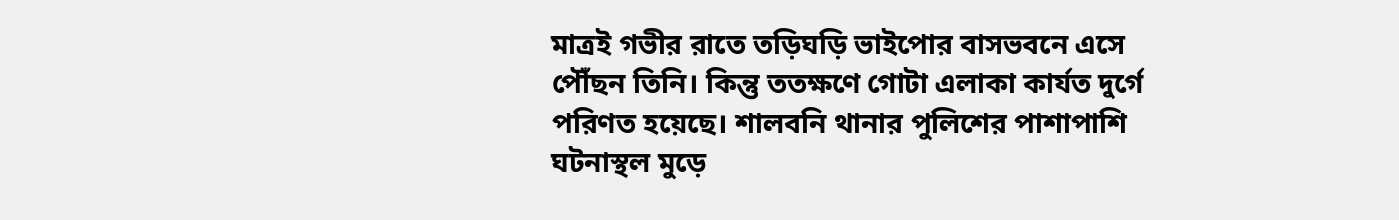মাত্রই গভীর রাতে তড়িঘড়ি ভাইপোর বাসভবনে এসে পৌঁছন তিনি। কিন্তু ততক্ষণে গোটা এলাকা কার্যত দুর্গে পরিণত হয়েছে। শালবনি থানার পুলিশের পাশাপাশি ঘটনাস্থল মুড়ে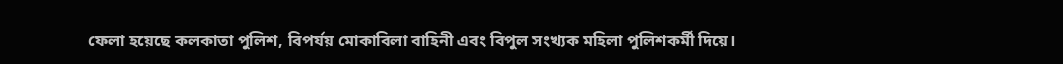ফেলা হয়েছে কলকাতা পুলিশ, বিপর্যয় মোকাবিলা বাহিনী এবং বিপুল সংখ্যক মহিলা পুলিশকর্মী দিয়ে।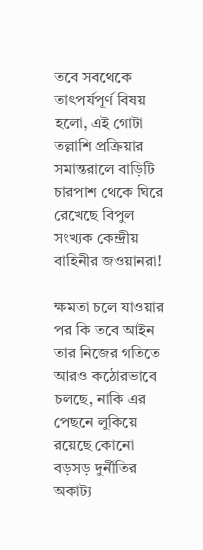তবে সবথেকে তাৎপর্যপূর্ণ বিষয় হলো, এই গোটা তল্লাশি প্রক্রিয়ার সমান্তরালে বাড়িটি চারপাশ থেকে ঘিরে রেখেছে বিপুল সংখ্যক কেন্দ্রীয় বাহিনীর জওয়ানরা!

ক্ষমতা চলে যাওয়ার পর কি তবে আইন তার নিজের গতিতে আরও কঠোরভাবে চলছে, নাকি এর পেছনে লুকিয়ে রয়েছে কোনো বড়সড় দুর্নীতির অকাট্য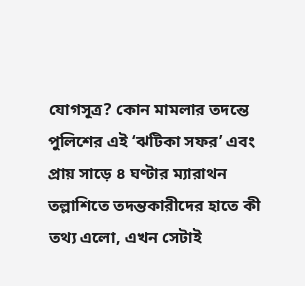যোগসূত্র? কোন মামলার তদন্তে পুলিশের এই ‘ঝটিকা সফর’ এবং প্রায় সাড়ে ৪ ঘণ্টার ম্যারাথন তল্লাশিতে তদন্তকারীদের হাতে কী তথ্য এলো, এখন সেটাই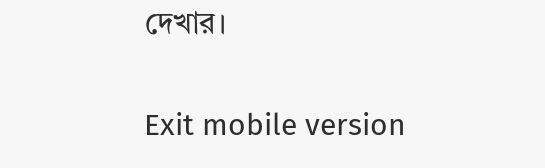দেখার।

Exit mobile version